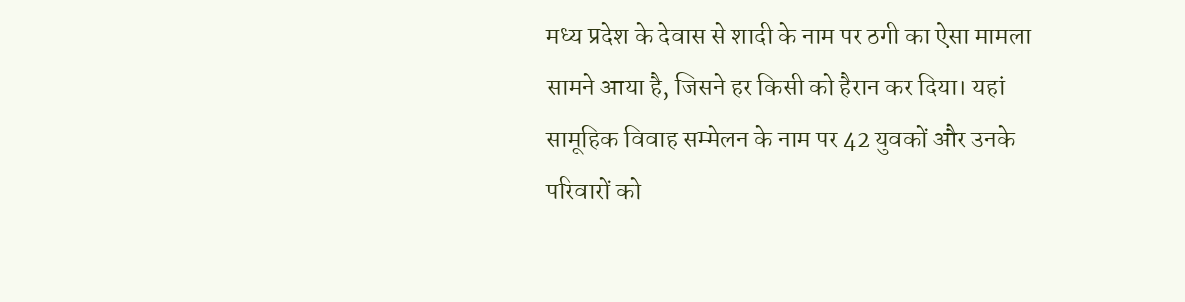मध्य प्रदेश के देवास से शादी के नाम पर ठगी का ऐसा मामला सामने आया है, जिसने हर किसी को हैरान कर दिया। यहां सामूहिक विवाह सम्मेलन के नाम पर 42 युवकों और उनके परिवारों को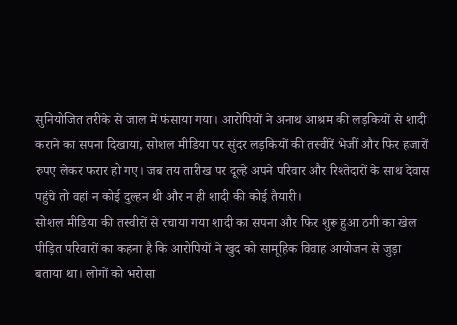सुनियोजित तरीके से जाल में फंसाया गया। आरोपियों ने अनाथ आश्रम की लड़कियों से शादी कराने का सपना दिखाया, सोशल मीडिया पर सुंदर लड़कियों की तस्वीरें भेजीं और फिर हजारों रुपए लेकर फरार हो गए। जब तय तारीख पर दूल्हे अपने परिवार और रिश्तेदारों के साथ देवास पहुंचे तो वहां न कोई दुल्हन थी और न ही शादी की कोई तैयारी।
सोशल मीडिया की तस्वीरों से रचाया गया शादी का सपना और फिर शुरू हुआ ठगी का खेल
पीड़ित परिवारों का कहना है कि आरोपियों ने खुद को सामूहिक विवाह आयोजन से जुड़ा बताया था। लोगों को भरोसा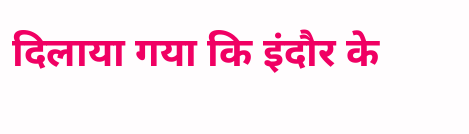दिलाया गया कि इंदौर के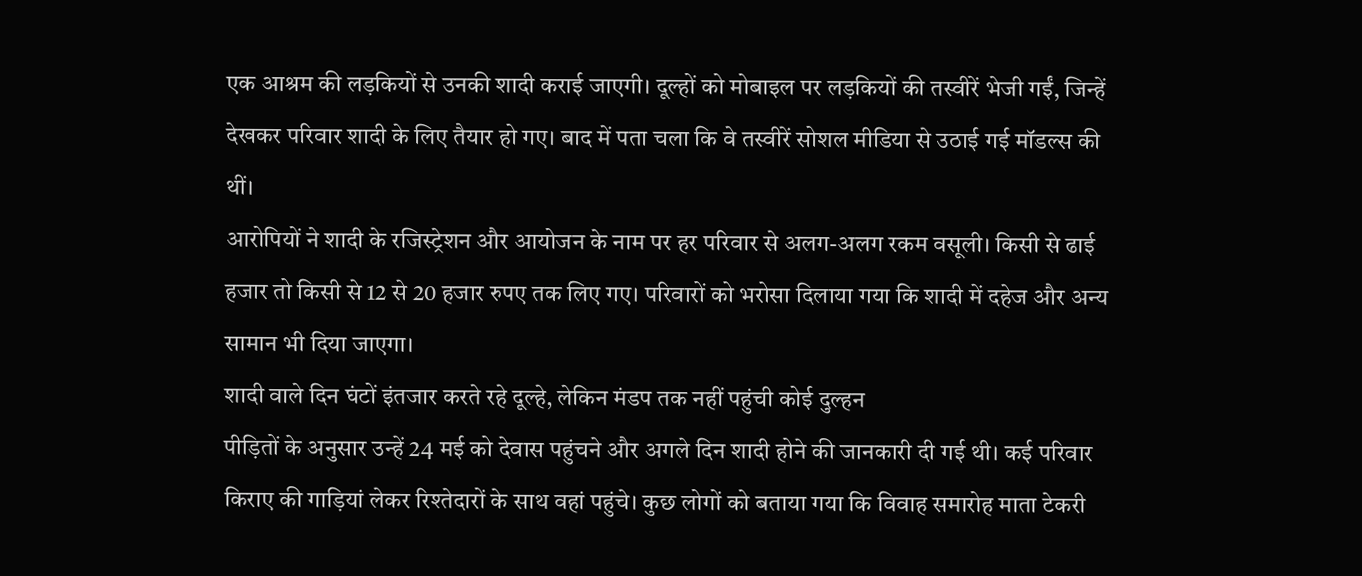एक आश्रम की लड़कियों से उनकी शादी कराई जाएगी। दूल्हों को मोबाइल पर लड़कियों की तस्वीरें भेजी गईं, जिन्हें देखकर परिवार शादी के लिए तैयार हो गए। बाद में पता चला कि वे तस्वीरें सोशल मीडिया से उठाई गई मॉडल्स की थीं।
आरोपियों ने शादी के रजिस्ट्रेशन और आयोजन के नाम पर हर परिवार से अलग-अलग रकम वसूली। किसी से ढाई हजार तो किसी से 12 से 20 हजार रुपए तक लिए गए। परिवारों को भरोसा दिलाया गया कि शादी में दहेज और अन्य सामान भी दिया जाएगा।
शादी वाले दिन घंटों इंतजार करते रहे दूल्हे, लेकिन मंडप तक नहीं पहुंची कोई दुल्हन
पीड़ितों के अनुसार उन्हें 24 मई को देवास पहुंचने और अगले दिन शादी होने की जानकारी दी गई थी। कई परिवार किराए की गाड़ियां लेकर रिश्तेदारों के साथ वहां पहुंचे। कुछ लोगों को बताया गया कि विवाह समारोह माता टेकरी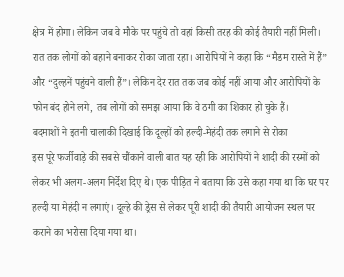क्षेत्र में होगा। लेकिन जब वे मौके पर पहुंचे तो वहां किसी तरह की कोई तैयारी नहीं मिली।
रात तक लोगों को बहाने बनाकर रोका जाता रहा। आरोपियों ने कहा कि “मैडम रास्ते में हैं” और “दुल्हनें पहुंचने वाली हैं”। लेकिन देर रात तक जब कोई नहीं आया और आरोपियों के फोन बंद होने लगे, तब लोगों को समझ आया कि वे ठगी का शिकार हो चुके हैं।
बदमाशों ने इतनी चालाकी दिखाई कि दूल्हों को हल्दी-मेहंदी तक लगाने से रोका
इस पूरे फर्जीवाड़े की सबसे चौंकाने वाली बात यह रही कि आरोपियों ने शादी की रस्मों को लेकर भी अलग-अलग निर्देश दिए थे। एक पीड़ित ने बताया कि उसे कहा गया था कि घर पर हल्दी या मेहंदी न लगाएं। दूल्हे की ड्रेस से लेकर पूरी शादी की तैयारी आयोजन स्थल पर कराने का भरोसा दिया गया था।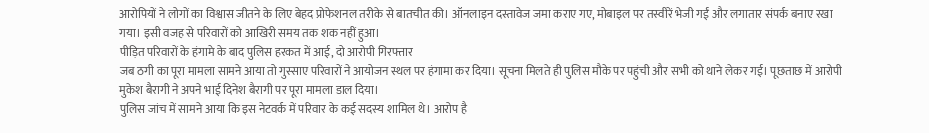आरोपियों ने लोगों का विश्वास जीतने के लिए बेहद प्रोफेशनल तरीके से बातचीत की। ऑनलाइन दस्तावेज जमा कराए गए, मोबाइल पर तस्वीरें भेजी गईं और लगातार संपर्क बनाए रखा गया। इसी वजह से परिवारों को आखिरी समय तक शक नहीं हुआ।
पीड़ित परिवारों के हंगामे के बाद पुलिस हरकत में आई, दो आरोपी गिरफ्तार
जब ठगी का पूरा मामला सामने आया तो गुस्साए परिवारों ने आयोजन स्थल पर हंगामा कर दिया। सूचना मिलते ही पुलिस मौके पर पहुंची और सभी को थाने लेकर गई। पूछताछ में आरोपी मुकेश बैरागी ने अपने भाई दिनेश बैरागी पर पूरा मामला डाल दिया।
पुलिस जांच में सामने आया कि इस नेटवर्क में परिवार के कई सदस्य शामिल थे। आरोप है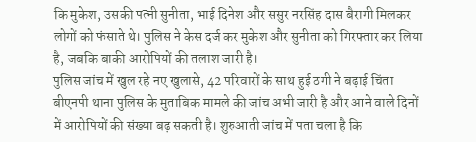कि मुकेश, उसकी पत्नी सुनीता, भाई दिनेश और ससुर नरसिंह दास बैरागी मिलकर लोगों को फंसाते थे। पुलिस ने केस दर्ज कर मुकेश और सुनीता को गिरफ्तार कर लिया है, जबकि बाकी आरोपियों की तलाश जारी है।
पुलिस जांच में खुल रहे नए खुलासे, 42 परिवारों के साथ हुई ठगी ने बढ़ाई चिंता
बीएनपी थाना पुलिस के मुताबिक मामले की जांच अभी जारी है और आने वाले दिनों में आरोपियों की संख्या बढ़ सकती है। शुरुआती जांच में पता चला है कि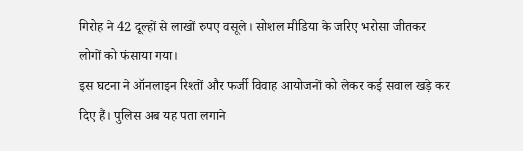गिरोह ने 42 दूल्हों से लाखों रुपए वसूले। सोशल मीडिया के जरिए भरोसा जीतकर लोगों को फंसाया गया।
इस घटना ने ऑनलाइन रिश्तों और फर्जी विवाह आयोजनों को लेकर कई सवाल खड़े कर दिए हैं। पुलिस अब यह पता लगाने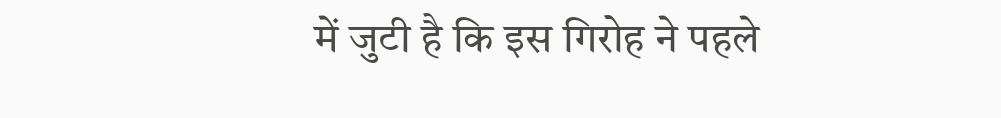में जुटी है कि इस गिरोह ने पहले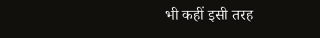भी कहीं इसी तरह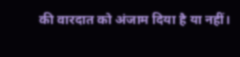की वारदात को अंजाम दिया है या नहीं।